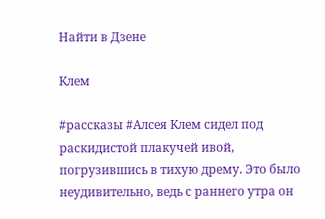Найти в Дзене

Клем

#рассказы #Алсея Клем сидел под раскидистой плакучей ивой, погрузившись в тихую дрему. Это было неудивительно, ведь с раннего утра он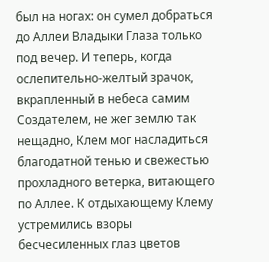был на ногах: он сумел добраться до Аллеи Владыки Глаза только под вечер. И теперь, когда ослепительно-желтый зрачок, вкрапленный в небеса самим Создателем, не жег землю так нещадно, Клем мог насладиться благодатной тенью и свежестью прохладного ветерка, витающего по Аллее. К отдыхающему Клему устремились взоры бесчесиленных глаз цветов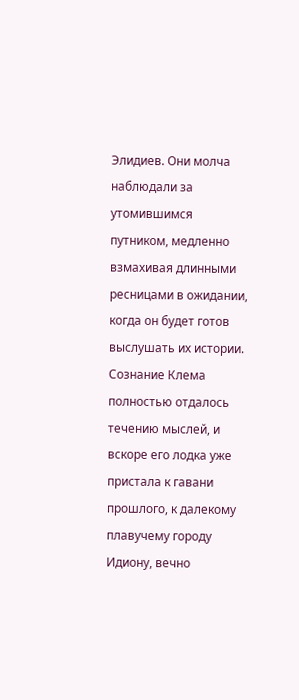Элидиев. Они молча наблюдали за утомившимся путником, медленно взмахивая длинными ресницами в ожидании, когда он будет готов выслушать их истории. Сознание Клема полностью отдалось течению мыслей, и вскоре его лодка уже пристала к гавани прошлого, к далекому плавучему городу Идиону, вечно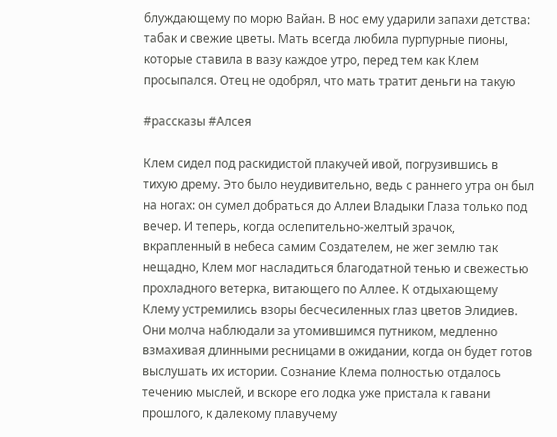блуждающему по морю Вайан. В нос ему ударили запахи детства: табак и свежие цветы. Мать всегда любила пурпурные пионы, которые ставила в вазу каждое утро, перед тем как Клем просыпался. Отец не одобрял, что мать тратит деньги на такую

#рассказы #Алсея

Клем сидел под раскидистой плакучей ивой, погрузившись в тихую дрему. Это было неудивительно, ведь с раннего утра он был на ногах: он сумел добраться до Аллеи Владыки Глаза только под вечер. И теперь, когда ослепительно-желтый зрачок, вкрапленный в небеса самим Создателем, не жег землю так нещадно, Клем мог насладиться благодатной тенью и свежестью прохладного ветерка, витающего по Аллее. К отдыхающему Клему устремились взоры бесчесиленных глаз цветов Элидиев. Они молча наблюдали за утомившимся путником, медленно взмахивая длинными ресницами в ожидании, когда он будет готов выслушать их истории. Сознание Клема полностью отдалось течению мыслей, и вскоре его лодка уже пристала к гавани прошлого, к далекому плавучему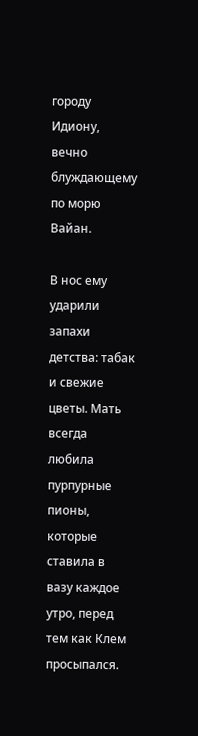городу Идиону, вечно блуждающему по морю Вайан.

В нос ему ударили запахи детства: табак и свежие цветы. Мать всегда любила пурпурные пионы, которые ставила в вазу каждое утро, перед тем как Клем просыпался.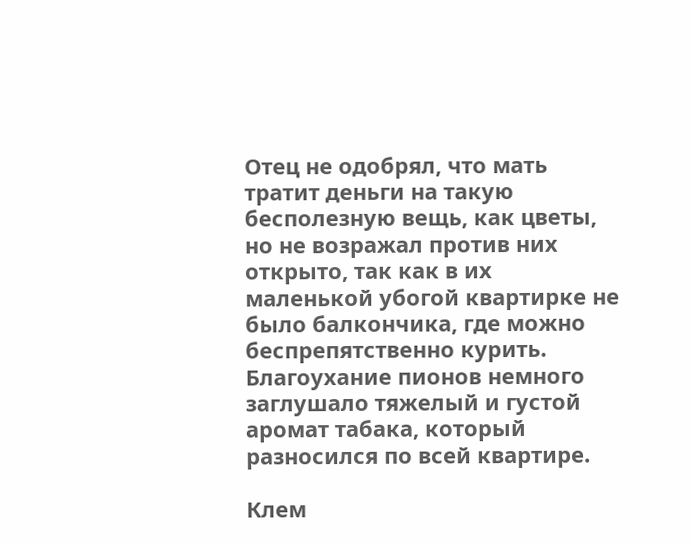Отец не одобрял, что мать тратит деньги на такую бесполезную вещь, как цветы, но не возражал против них открыто, так как в их маленькой убогой квартирке не было балкончика, где можно беспрепятственно курить. Благоухание пионов немного заглушало тяжелый и густой аромат табака, который разносился по всей квартире.

Клем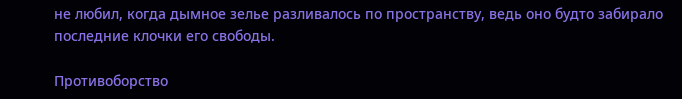не любил, когда дымное зелье разливалось по пространству, ведь оно будто забирало последние клочки его свободы.

Противоборство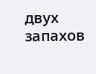двух запахов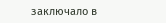заключало в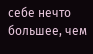себе нечто большее, чем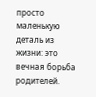просто маленькую деталь из жизни: это вечная борьба родителей.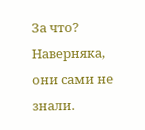За что? Наверняка, они сами не знали.